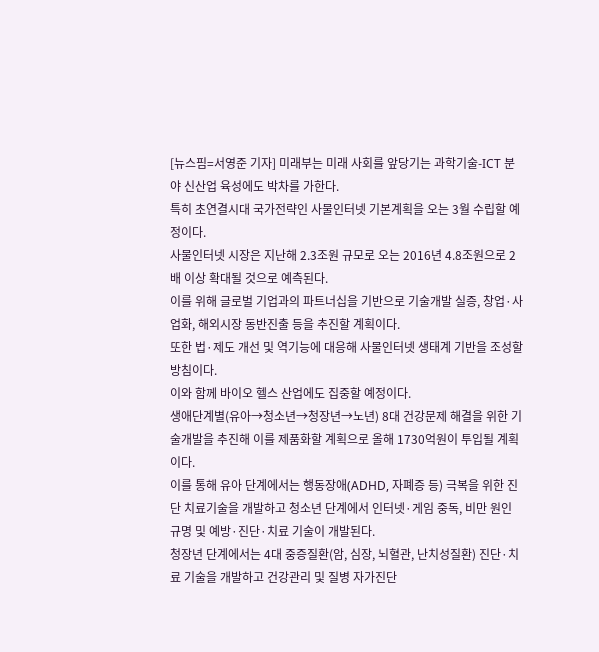[뉴스핌=서영준 기자] 미래부는 미래 사회를 앞당기는 과학기술-ICT 분야 신산업 육성에도 박차를 가한다.
특히 초연결시대 국가전략인 사물인터넷 기본계획을 오는 3월 수립할 예정이다.
사물인터넷 시장은 지난해 2.3조원 규모로 오는 2016년 4.8조원으로 2배 이상 확대될 것으로 예측된다.
이를 위해 글로벌 기업과의 파트너십을 기반으로 기술개발 실증, 창업·사업화, 해외시장 동반진출 등을 추진할 계획이다.
또한 법·제도 개선 및 역기능에 대응해 사물인터넷 생태계 기반을 조성할 방침이다.
이와 함께 바이오 헬스 산업에도 집중할 예정이다.
생애단계별(유아→청소년→청장년→노년) 8대 건강문제 해결을 위한 기술개발을 추진해 이를 제품화할 계획으로 올해 1730억원이 투입될 계획이다.
이를 통해 유아 단계에서는 행동장애(ADHD, 자폐증 등) 극복을 위한 진단 치료기술을 개발하고 청소년 단계에서 인터넷·게임 중독, 비만 원인 규명 및 예방·진단·치료 기술이 개발된다.
청장년 단계에서는 4대 중증질환(암, 심장, 뇌혈관, 난치성질환) 진단·치료 기술을 개발하고 건강관리 및 질병 자가진단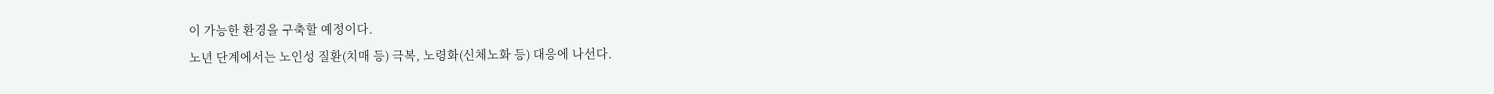이 가능한 환경을 구축할 예정이다.
노년 단계에서는 노인성 질환(치매 등) 극복, 노령화(신체노화 등) 대응에 나선다.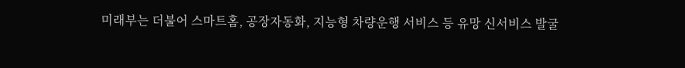미래부는 더불어 스마트홈, 공장자동화, 지능형 차량운행 서비스 등 유망 신서비스 발굴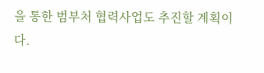을 통한 범부처 협력사업도 추진할 계획이다.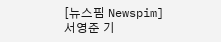[뉴스핌 Newspim] 서영준 기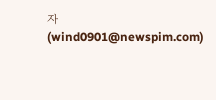자 (wind0901@newspim.com)